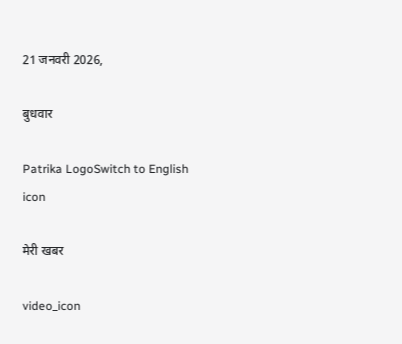21 जनवरी 2026,

बुधवार

Patrika LogoSwitch to English
icon

मेरी खबर

video_icon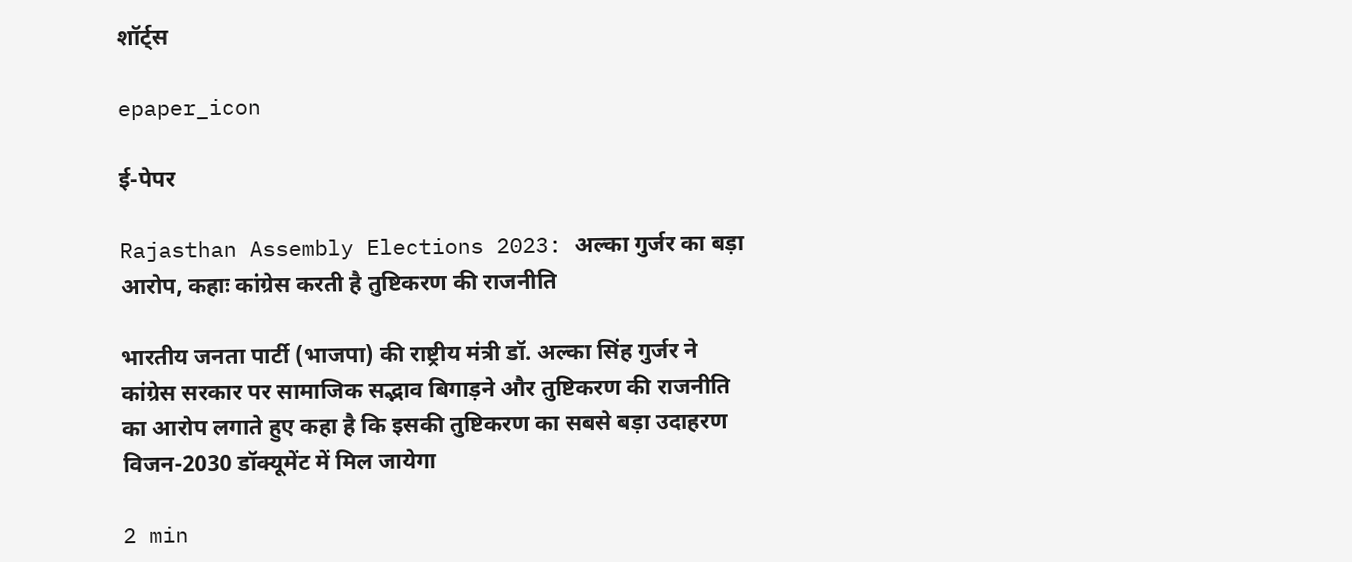शॉर्ट्स

epaper_icon

ई-पेपर

Rajasthan Assembly Elections 2023: अल्का गुर्जर का बड़ा आरोप, कहाः कांग्रेस करती है तुष्टिकरण की राजनीति

भारतीय जनता पार्टी (भाजपा) की राष्ट्रीय मंत्री डॉ. अल्का सिंह गुर्जर ने कांग्रेस सरकार पर सामाजिक सद्भाव बिगाड़ने और तुष्टिकरण की राजनीति का आरोप लगाते हुए कहा है कि इसकी तुष्टिकरण का सबसे बड़ा उदाहरण विजन-2030 डॉक्यूमेंट में मिल जायेगा

2 min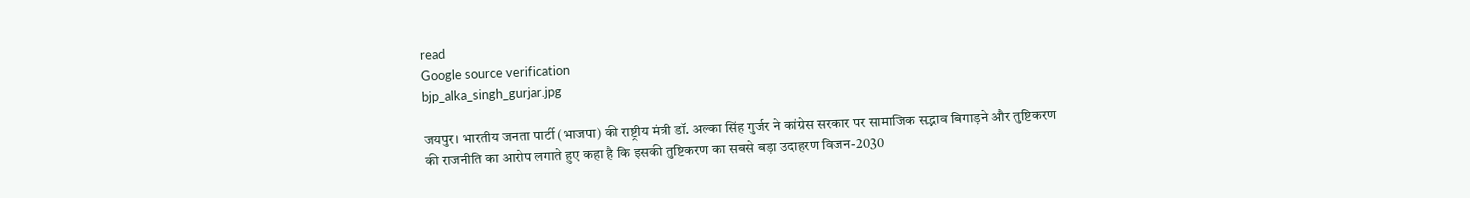read
Google source verification
bjp_alka_singh_gurjar.jpg

जयपुर। भारतीय जनता पार्टी (भाजपा) की राष्ट्रीय मंत्री डॉ. अल्का सिंह गुर्जर ने कांग्रेस सरकार पर सामाजिक सद्भाव बिगाड़ने और तुष्टिकरण की राजनीति का आरोप लगाते हुए कहा है कि इसकी तुष्टिकरण का सबसे बड़ा उदाहरण विजन-2030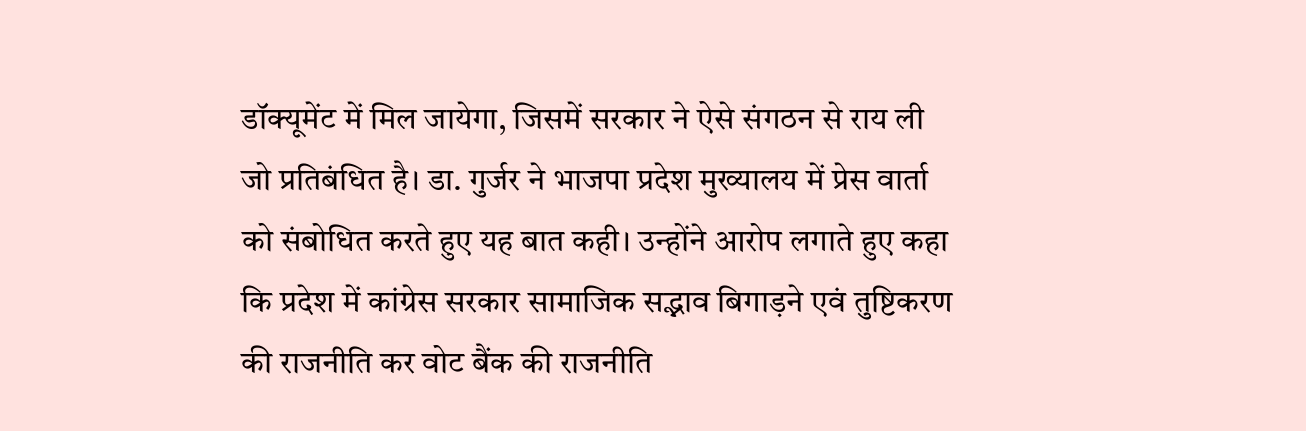डॉक्यूमेंट में मिल जायेगा, जिसमें सरकार ने ऐसे संगठन से राय ली जो प्रतिबंधित है। डा. गुर्जर ने भाजपा प्रदेश मुख्यालय में प्रेस वार्ता को संबोधित करते हुए यह बात कही। उन्होंने आरोप लगाते हुए कहा कि प्रदेश में कांग्रेस सरकार सामाजिक सद्भाव बिगाड़ने एवं तुष्टिकरण की राजनीति कर वोट बैंक की राजनीति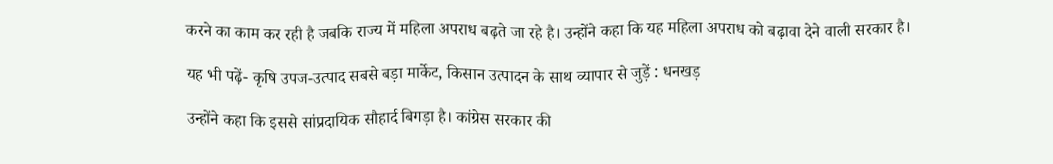करने का काम कर रही है जबकि राज्य में महिला अपराध बढ़ते जा रहे है। उन्होंने कहा कि यह महिला अपराध को बढ़ावा देने वाली सरकार है।

यह भी पढ़ें- कृषि उपज-उत्पाद सबसे बड़ा मार्केट, किसान उत्पादन के साथ व्यापार से जुड़ें : धनखड़

उन्होंने कहा कि इससे सांप्रदायिक सौहार्द बिगड़ा है। कांग्रेस सरकार की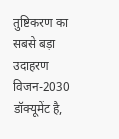तुष्टिकरण का सबसे बड़ा उदाहरण विजन-2030 डॉक्यूमेंट है,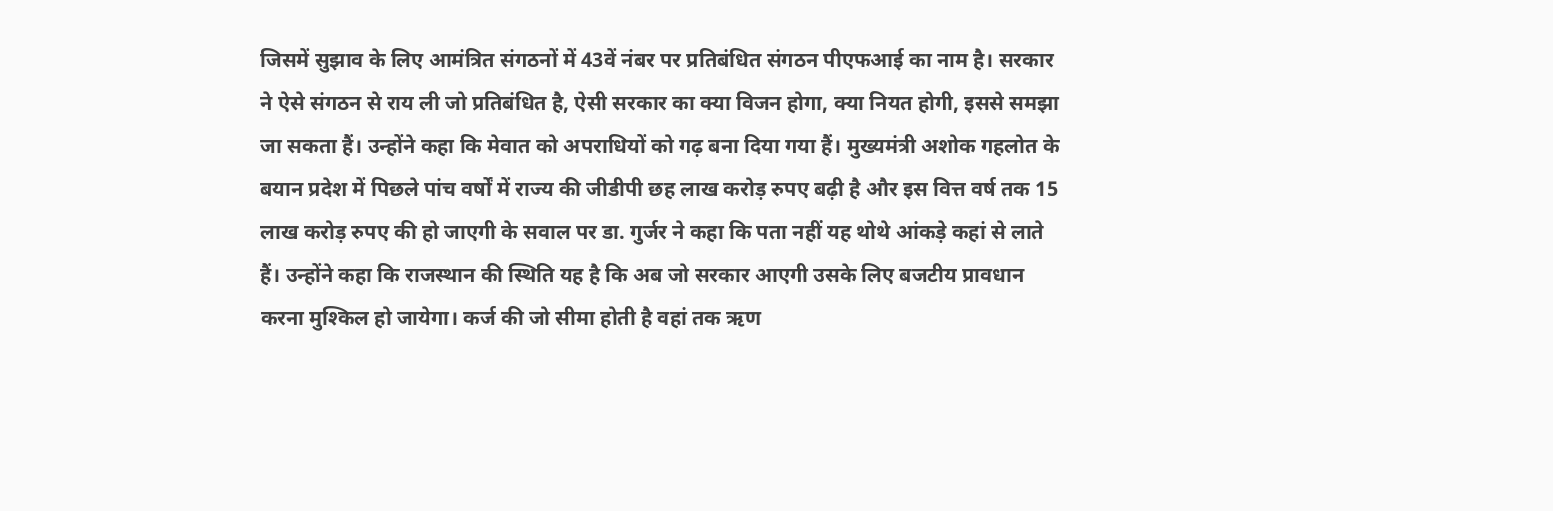जिसमें सुझाव के लिए आमंत्रित संगठनों में 43वें नंबर पर प्रतिबंधित संगठन पीएफआई का नाम है। सरकार ने ऐसे संगठन से राय ली जो प्रतिबंधित है, ऐसी सरकार का क्या विजन होगा, क्या नियत होगी, इससे समझा जा सकता हैं। उन्होंने कहा कि मेवात को अपराधियों को गढ़ बना दिया गया हैं। मुख्यमंत्री अशोक गहलोत के बयान प्रदेश में पिछले पांच वर्षों में राज्य की जीडीपी छह लाख करोड़ रुपए बढ़ी है और इस वित्त वर्ष तक 15 लाख करोड़ रुपए की हो जाएगी के सवाल पर डा. गुर्जर ने कहा कि पता नहीं यह थोथे आंकड़े कहां से लाते हैं। उन्होंने कहा कि राजस्थान की स्थिति यह है कि अब जो सरकार आएगी उसके लिए बजटीय प्रावधान करना मुश्किल हो जायेगा। कर्ज की जो सीमा होती है वहां तक ऋण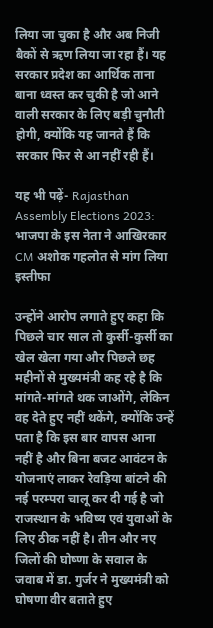लिया जा चुका है और अब निजी बैकों से ऋण लिया जा रहा हैं। यह सरकार प्रदेश का आर्थिक ताना बाना ध्वस्त कर चुकी है जो आने वाली सरकार के लिए बड़ी चुनौती होगी, क्योंकि यह जानते हैं कि सरकार फिर से आ नहीं रही हैं।

यह भी पढ़ें- Rajasthan Assembly Elections 2023: भाजपा के इस नेता ने आखिरकार CM अशोक गहलोत से मांग लिया इस्तीफा

उन्होंने आरोप लगाते हुए कहा कि पिछले चार साल तो कुर्सी-कुर्सी का खेल खेला गया और पिछले छह महीनों से मुख्यमंत्री कह रहे है कि मांगते-मांगते थक जाओंगे, लेकिन वह देते हुए नहीं थकेंगे, क्योंकि उन्हें पता है कि इस बार वापस आना नहीं है और बिना बजट आवंटन के योजनाएं लाकर रेवड़िया बांटने की नई परम्परा चालू कर दी गई है जो राजस्थान के भविष्य एवं युवाओं के लिए ठीक नहीं है। तीन और नए जिलों की घोष्णा के सवाल के जवाब में डा. गुर्जर ने मुख्यमंत्री को घोषणा वीर बताते हुए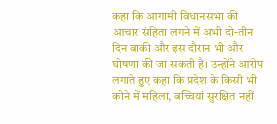कहा कि आगामी विधानसभा की आचार संहिता लगने में अभी दो-तीन दिन बाकी और इस दौरान भी और घोषणा की जा सकती है। उन्होंने आरोप लगाते हुए कहा कि प्रदेश के किसी भी कोने में महिला, बच्चियां सुरक्षित नहीं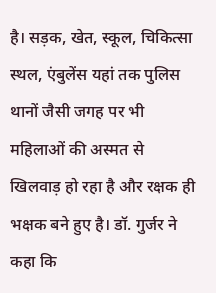है। सड़क, खेत, स्कूल, चिकित्सा स्थल, एंबुलेंस यहां तक पुलिस थानों जैसी जगह पर भी महिलाओं की अस्मत से खिलवाड़ हो रहा है और रक्षक ही भक्षक बने हुए है। डॉ. गुर्जर ने कहा कि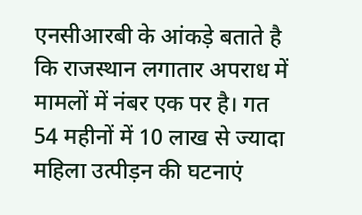एनसीआरबी के आंकड़े बताते है कि राजस्थान लगातार अपराध में मामलों में नंबर एक पर है। गत 54 महीनों में 10 लाख से ज्यादा महिला उत्पीड़न की घटनाएं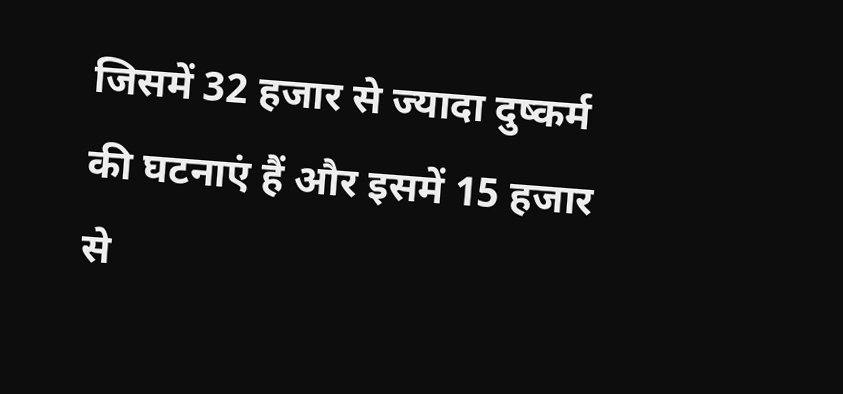जिसमें 32 हजार से ज्यादा दुष्कर्म की घटनाएं हैं और इसमें 15 हजार से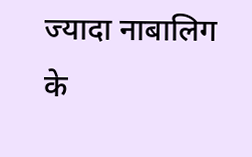ज्यादा नाबालिग के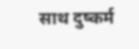साथ दुष्कर्म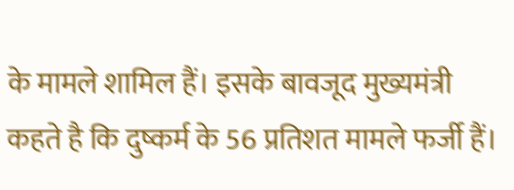के मामले शामिल हैं। इसके बावजूद मुख्यमंत्री कहते है कि दुष्कर्म के 56 प्रतिशत मामले फर्जी हैं।